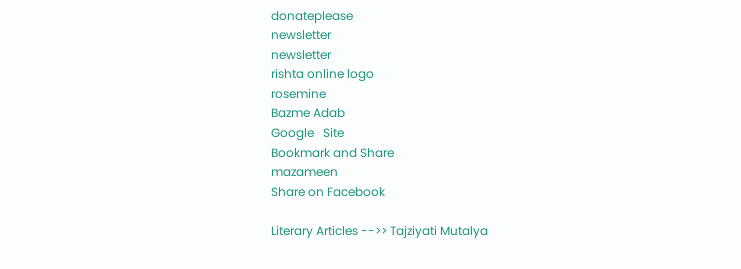donateplease
newsletter
newsletter
rishta online logo
rosemine
Bazme Adab
Google   Site
Bookmark and Share
mazameen
Share on Facebook

Literary Articles -->> Tajziyati Mutalya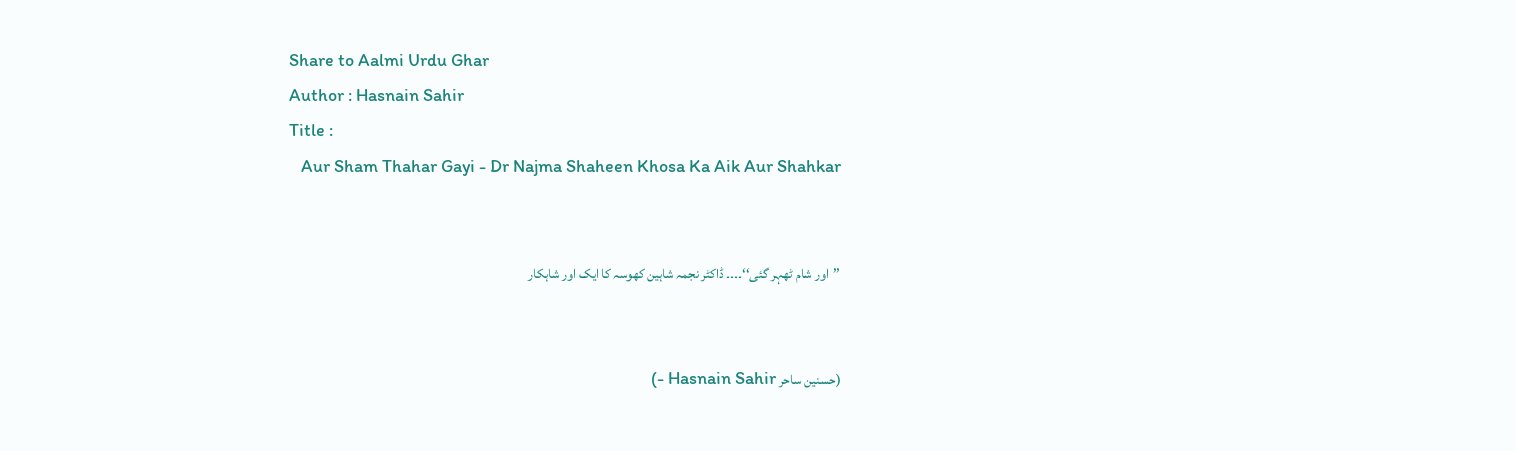Share to Aalmi Urdu Ghar
Author : Hasnain Sahir
Title :
   Aur Sham Thahar Gayi - Dr Najma Shaheen Khosa Ka Aik Aur Shahkar


’’اور شام ٹھہر گئی‘‘۔۔۔۔ ڈاکٹر نجمہ شاہین کھوسہ کا ایک اور شاہکار


(حسنین ساحر Hasnain Sahir -)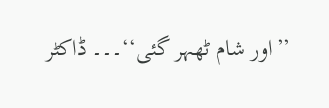’’اور شام ٹھہر گئی‘‘۔۔۔ ڈاکٹر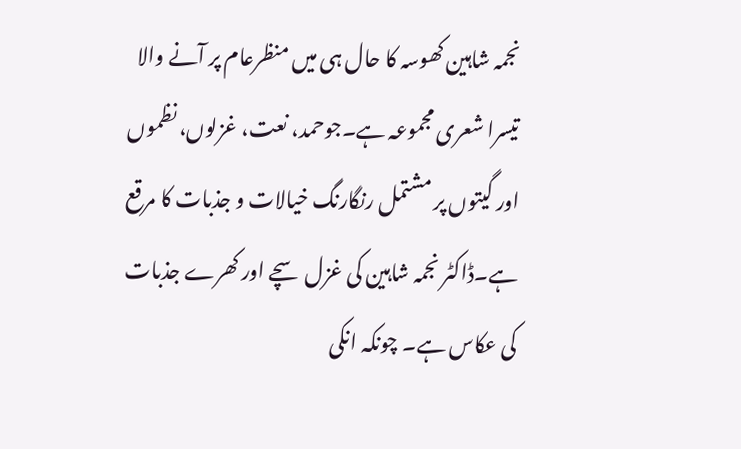نجمہ شاہین کھوسہ کا حال ہی میں منظرعام پر آنے والا تیسرا شعری مجموعہ ہے۔جوحمد، نعت، غزلوں، نظموں اور گیتوں پر مشتمل رنگارنگ خیالات و جذبات کا مرقع ہے۔ڈاکٹر نجمہ شاہین کی غزل سچے اور کھرے جذبات کی عکاس ہے۔ چونکہ انکی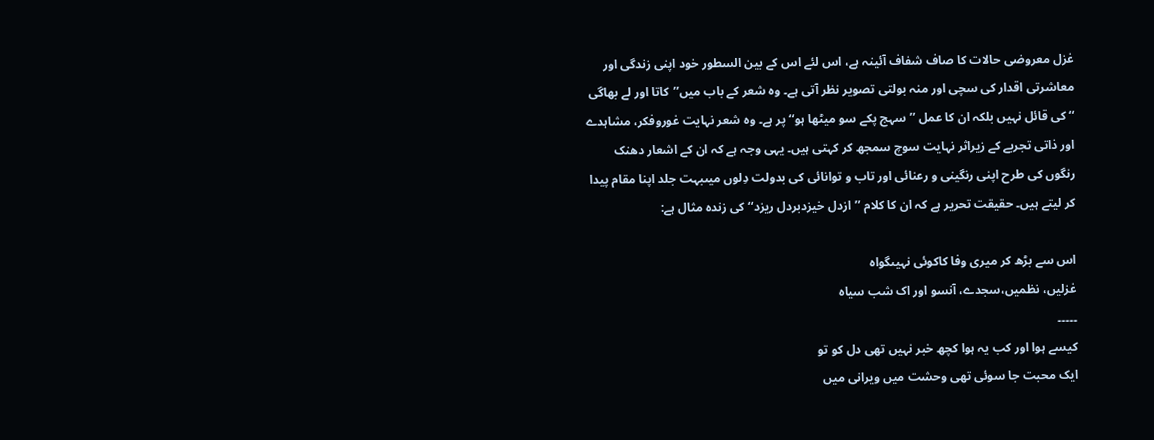غزل معروضی حالات کا صاف شفاف آئینہ ہے، اس لئے اس کے بین السطور خود اپنی زندگی اور معاشرتی اقدار کی سچی اور منہ بولتی تصویر نظر آتی ہے۔ وہ شعر کے باب میں’’کاتا اور لے بھاگی ‘‘ کی قائل نہیں بلکہ ان کا عمل ’’سہج پکے سو میٹھا ہو‘‘ پر ہے۔ وہ شعر نہایت غوروفکر، مشاہدے اور ذاتی تجربے کے زیراثر نہایت سوچ سمجھ کر کہتی ہیں۔ یہی وجہ ہے کہ ان کے اشعار دھنک رنگوں کی طرح اپنی رنگینی و رعنائی اور تاب و توانائی کی بدولت دِلوں میںبہت جلد اپنا مقام پیدا کر لیتے ہیں۔ حقیقت تحریر ہے کہ ان کا کلام ’’ازدل خیزدبردل ریزد‘‘ کی زندہ مثال ہے:

اس سے بڑھ کر میری وفا کاکوئی نہیںگواہ
غزلیں، نظمیں،سجدے، آنسو اور اک شب سیاہ
۔۔۔۔۔
کیسے ہوا اور کب یہ ہوا کچھ خبر نہیں تھی دل کو تو
ایک محبت جا سوئی تھی وحشت میں ویرانی میں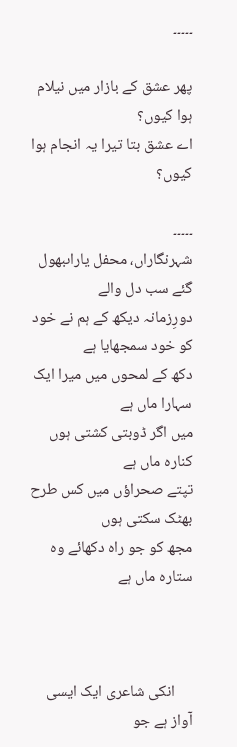۔۔۔۔۔

پھر عشق کے بازار میں نیلام ہوا کیوں؟
اے عشق بتا تیرا یہ انجام ہوا کیوں؟

۔۔۔۔۔
شہرنگاراں، محفل یاراںبھول گئے سب دل والے
دورِزمانہ دیکھ کے ہم نے خود کو خود سمجھایا ہے
دکھ کے لمحوں میں میرا ایک سہارا ماں ہے
میں اگر ڈوبتی کشتی ہوں کنارہ ماں ہے
تپتے صحراؤں میں کس طرح بھٹک سکتی ہوں
مجھ کو جو راہ دکھائے وہ ستارہ ماں ہے



     انکی شاعری ایک ایسی آواز ہے جو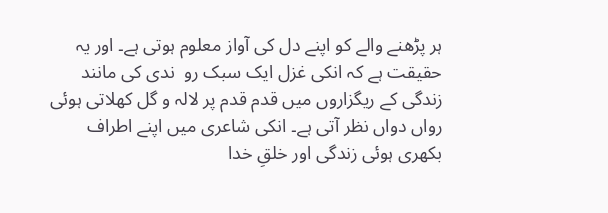ہر پڑھنے والے کو اپنے دل کی آواز معلوم ہوتی ہے۔ اور یہ حقیقت ہے کہ انکی غزل ایک سبک رو  ندی کی مانند زندگی کے ریگزاروں میں قدم قدم پر لالہ و گل کھلاتی ہوئی رواں دواں نظر آتی ہے۔ انکی شاعری میں اپنے اطراف بکھری ہوئی زندگی اور خلقِ خدا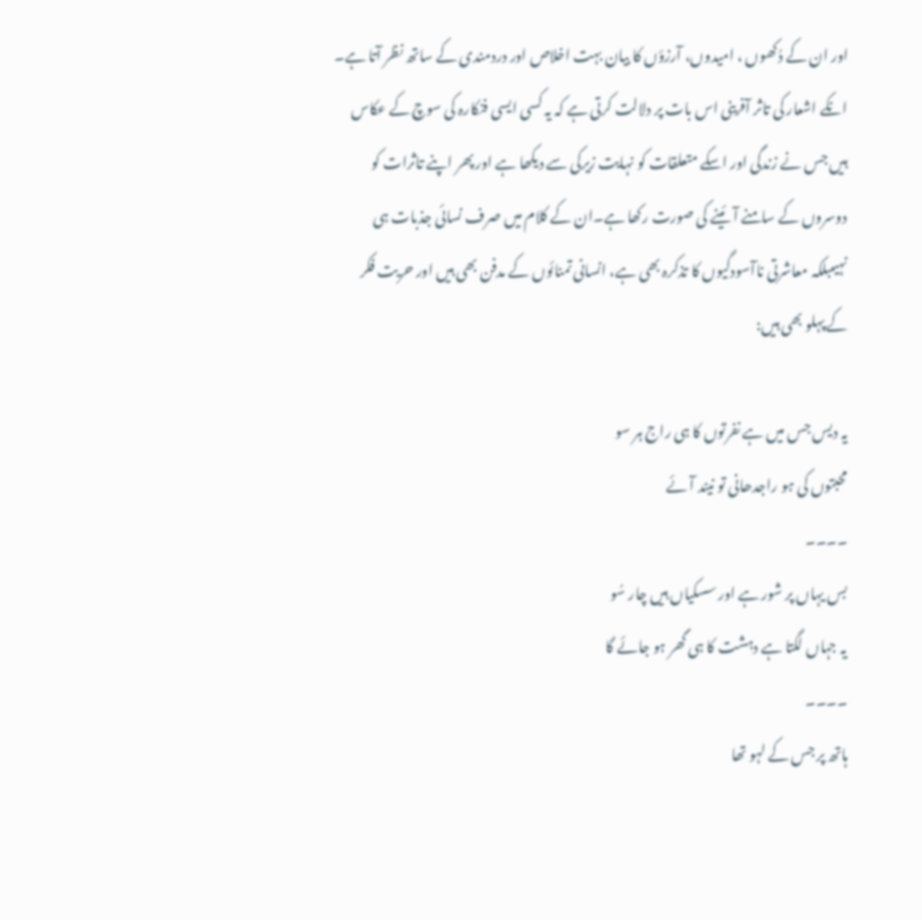اور ان کے دُکھوں ، امیدوں، آرزؤں کا بیان بہت اخلاص اور دردمندی کے ساتھ نظر آتا ہے۔ انکے اشعار کی تاثر آفرینی اس بات پر دلالت کرتی ہے کہ یہ کسی ایسی فنکارہ کی سوچ کے عکاس ہیں جس نے زندگی اور اسکے متعلقات کو نہایت زیرکی سے دیکھا ہے اور پھر اپنے تاثرات کو دوسروں کے سامنے آئینے کی صورت رکھا ہے۔ان کے کلام میں صرف نسائی جذبات ہی نہیںبلکہ معاشرتی ناآسودگیوں کا تذکرہ بھی ہے، انسانی تمنائوں کے مدفن بھی ہیں اور حریت فکر کے پہلو بھی ہیں:

یہ دیس جس میں ہے نفرتوں کا ہی راج ہر سو
محبتوں کی ہو راجدھانی تو نیند آئے
۔۔۔۔
بس یہاں پر شور ہے اور سسکیاں ہیں چار سُو
یہ جہاں لگتا ہے دہشت کا ہی گھر ہو جائے گا
۔۔۔۔
ہاتھ پر جس کے لہو تھا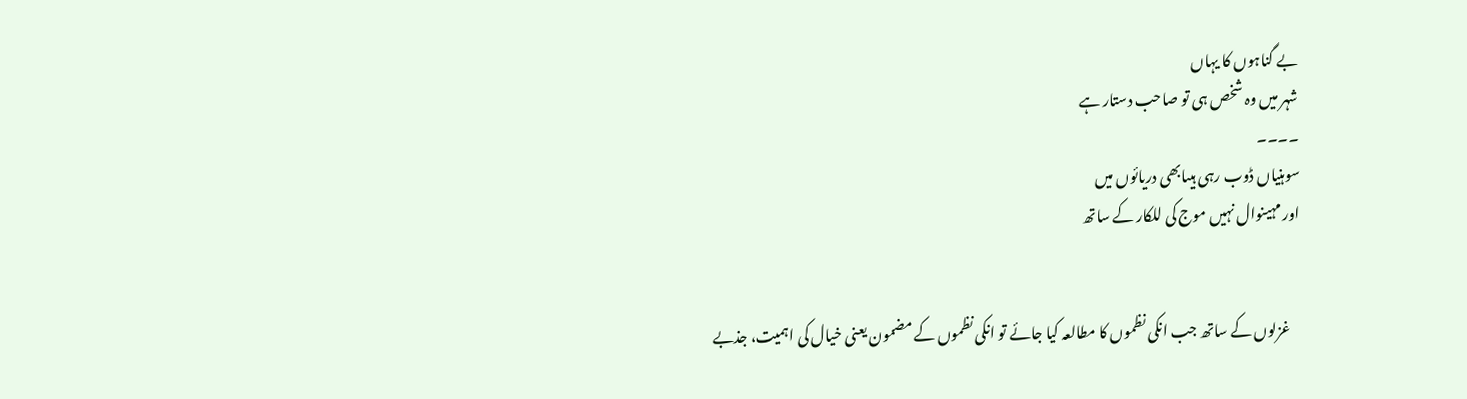بے گناہوں کا یہاں
شہر میں وہ شخص ہی تو صاحب دستار ہے
۔۔۔۔
سوہنیاں ڈوب رہی ہیںابھی دریائوں میں
اور مہینوال نہیں موج کی للکار کے ساتھ


    غزلوں کے ساتھ جب انکی نظموں کا مطالعہ کیا جائے تو انکی نظموں کے مضمون یعنی خیال کی اہمیت، جذبے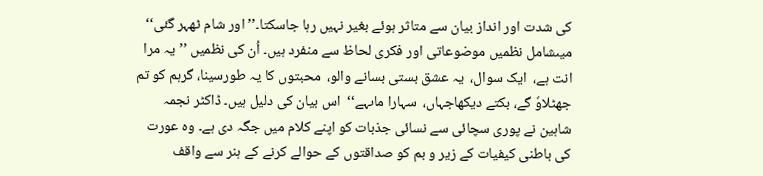کی شدت اور انداز بیان سے متاثر ہوئے بغیر نہیں رہا جاسکتا۔’’ اور شام ٹھہر گئی‘‘  میںشامل نظمیں موضوعاتی اور فکری لحاظ سے منفرد ہیں۔ اُن کی نظمیں ’’یہ مرا انت ہے،  ایک سوال،  یہ عشق بستی بسانے والو،  محبتوں کا یہ طورسینا، گرہم کو تم جھٹلاوٗ گے، بکتے دیکھاجہاں،  سہارا ماںہے‘‘  اس بیان کی دلیل ہیں۔ ڈاکٹر نجمہ شاہین نے پوری سچائی سے نسائی جذبات کو اپنے کلام میں جگہ دی ہے۔ وہ عورت کی باطنی کیفیات کے زیر و بم کو صداقتوں کے حوالے کرنے کے ہنر سے واقف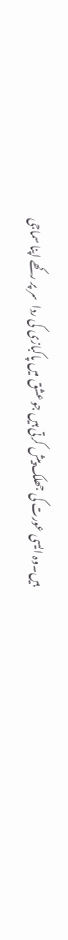ہیں۔وہ ایسی عورت کی جھلک پیش کرتی ہیں جو عشق میں پاکبازی کی ردا  سر پر رکھے اپنا سماجی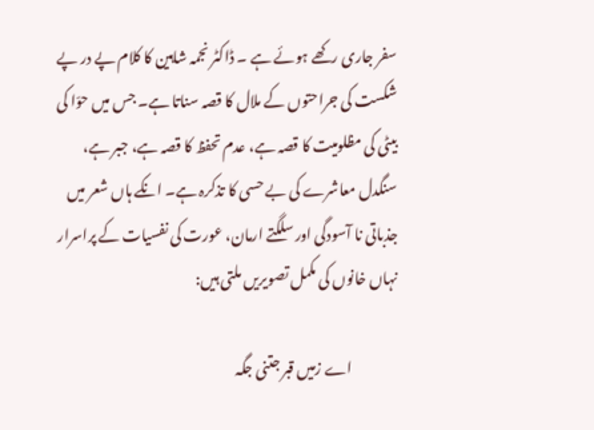سفر جاری رکھے ہوئے ہے ۔ ڈاکٹر نجمہ شاہین کا کلام پے در پے شکست کی جراحتوں کے ملال کا قصہ سناتا ہے۔ جس میں حوّا کی بیٹی کی مظلومیت کا قصہ ہے، عدم تحفظ کا قصہ ہے، جبر ہے، سنگدل معاشرے کی بے حسی کا تذکرہ ہے۔ انکے ہاں شعر میں جذباتی نا آسودگی اور سلگتے ارمان، عورت کی نفسیات کے پراسرار نہاں خانوں کی مکمل تصویریں ملتی ہیں:

                اے زمیں قبر جتنی جگہ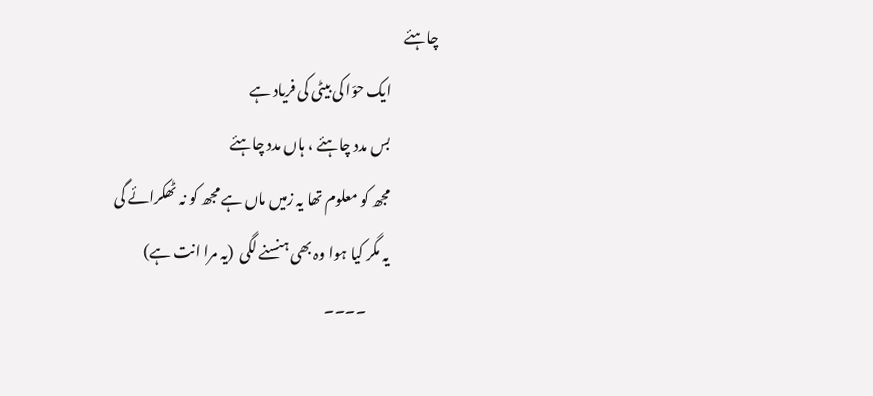چاہئے
                ایک حوّا کی بیٹی کی فریاد ہے
                بس مدد چاہئے ، ہاں مدد چاہئے
                مجھ کو معلوم تھا یہ زمیں ماں ہے مجھ کو نہ ٹھکرائے گی
                یہ مگر کیا ہوا وہ بھی ہنسنے لگی  (یہ مرا انت ہے)
                        ۔۔۔۔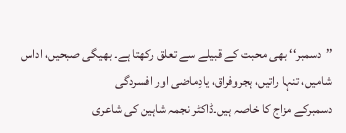’’دسمبر‘‘ بھی محبت کے قبیلے سے تعلق رکھتا ہے۔ بھیگی صبحیں، اداس شامیں، تنہا راتیں، ہجروفراق، یادِماضی اور افسردگی
دسمبرکے مزاج کا خاصہ ہیں۔ڈاکٹر نجمہ شاہین کی شاعری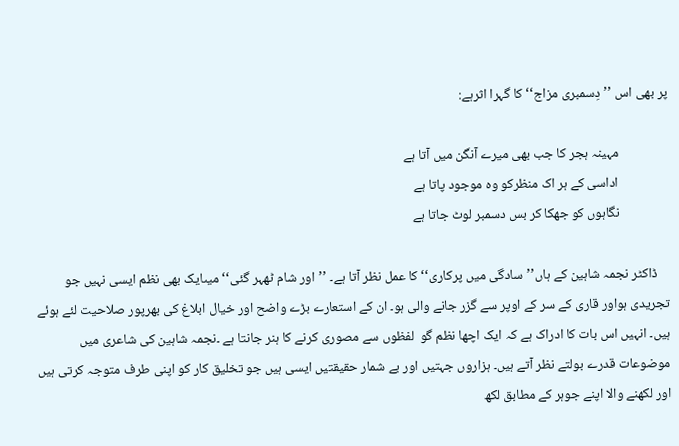پر بھی اس ’’دِسمبری مزاج‘‘ کا گہرا اثرہے:

                مہینہ ہجر کا جب بھی میرے آنگن میں آتا ہے
                اداسی کے ہر اک منظرکو وہ موجود پاتا ہے
                نگاہوں کو جھکا کر بس دسمبر لوٹ جاتا ہے

    ڈاکٹر نجمہ شاہین کے ہاں’’سادگی میں پرکاری‘‘ کا عمل نظر آتا ہے۔ ’’اور شام ٹھہر گئی‘‘ میںایک بھی نظم ایسی نہیں جو تجریدی ہواور قاری کے سر کے اوپر سے گزر جانے والی ہو۔ ان کے استعارے بڑے واضح اور خیال ابلاغ کی بھرپور صلاحیت لئے ہوئے ہیں۔ انہیں اس بات کا ادراک ہے کہ ایک اچھا نظم گو  لفظوں سے مصوری کرنے کا ہنر جانتا ہے ۔نجمہ شاہین کی شاعری میں موضوعات قدرے بولتے نظر آتے ہیں۔ ہزاروں جہتیں اور بے شمار حقیقتیں ایسی ہیں جو تخلیق کار کو اپنی طرف متوجہ کرتی ہیں اور لکھنے والا اپنے جوہر کے مطابق لکھ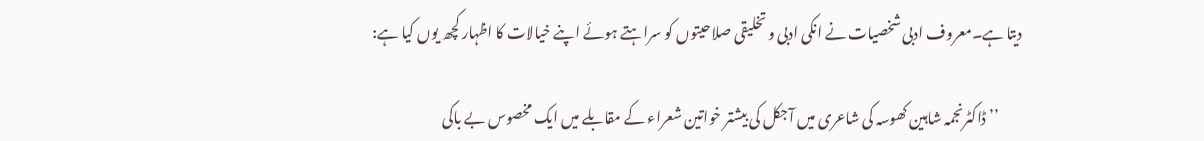دیتا ہے۔معروف ادبی شخصیات نے انکی ادبی و تخلیقی صلاحیتوں کو سراہتے ہوئے اپنے خیالات کا اظہار کچھ یوں کیا ہے:

        ’’ڈاکٹرنجمہ شاہین کھوسہ کی شاعری میں آجکل کی بیشتر خواتین شعراء کے مقابلے میں ایک مخصوس بے باکی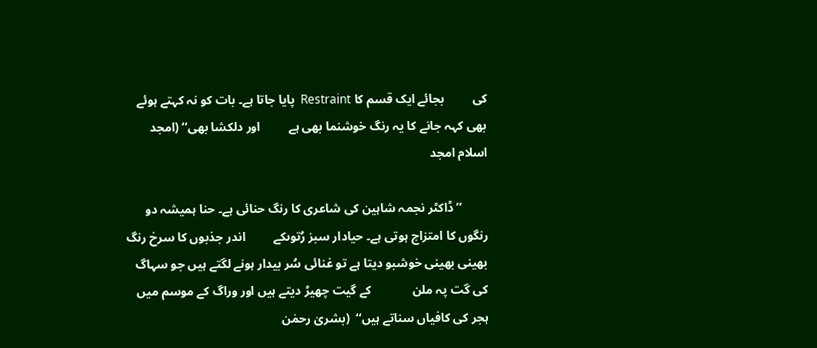کی         بجائے ایک قسم کا Restraint  پایا جاتا ہے۔ بات کو نہ کہتے ہوئے بھی کہہ جانے کا یہ رنگ خوشنما بھی ہے         اور دلکشا بھی‘‘ (امجد اسلام امجد

        ’’ڈاکٹر نجمہ شاہین کی شاعری کا رنگ حنائی ہے۔ حنا ہمیشہ دو رنگوں کا امتزاج ہوتی ہے۔ حیادار سبز رُتوںکے         اندر جذبوں کا سرخ رنگ بھینی بھینی خوشبو دیتا ہے تو غنائی سُر بیدار ہونے لگتے ہیں جو سہاگ کی گت پہ ملن             کے گیت چھیڑ دیتے ہیں اور وراگ کے موسم میں ہجر کی کافیاں سناتے ہیں‘‘  (بشریٰ رحمٰن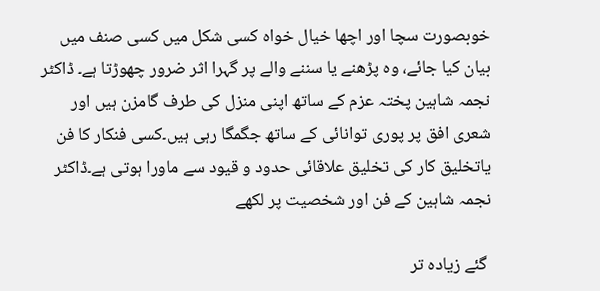خوبصورت سچا اور اچھا خیال خواہ کسی شکل میں کسی صنف میں بیان کیا جائے، وہ پڑھنے یا سننے والے پر گہرا اثر ضرور چھوڑتا ہے۔ ڈاکٹر نجمہ شاہین پختہ عزم کے ساتھ اپنی منزل کی طرف گامزن ہیں اور شعری افق پر پوری توانائی کے ساتھ جگمگا رہی ہیں۔کسی فنکار کا فن یاتخلیق کار کی تخلیق علاقائی حدود و قیود سے ماورا ہوتی ہے۔ڈاکٹر نجمہ شاہین کے فن اور شخصیت پر لکھے

 گئے زیادہ تر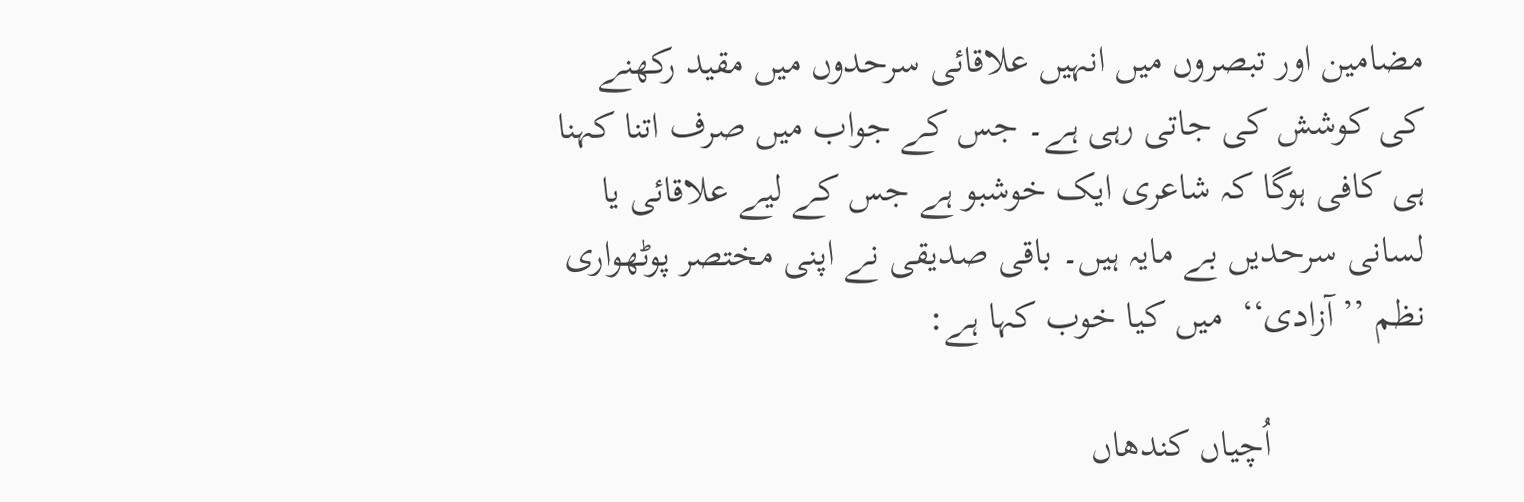مضامین اور تبصروں میں انہیں علاقائی سرحدوں میں مقید رکھنے کی کوشش کی جاتی رہی ہے۔ جس کے جواب میں صرف اتنا کہنا ہی کافی ہوگا کہ شاعری ایک خوشبو ہے جس کے لیے علاقائی یا لسانی سرحدیں بے مایہ ہیں۔ باقی صدیقی نے اپنی مختصر پوٹھواری نظم ’’آزادی‘‘  میں کیا خوب کہا ہے:

                اُچیاں کندھاں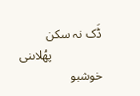ڈَک نہ سکن
                پھُلاںنی خوشبو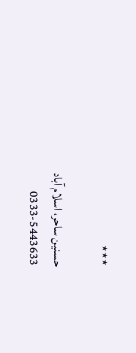٭٭٭

حسنین ساحر، اسلام آباد
0333-5443633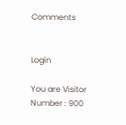Comments


Login

You are Visitor Number : 900